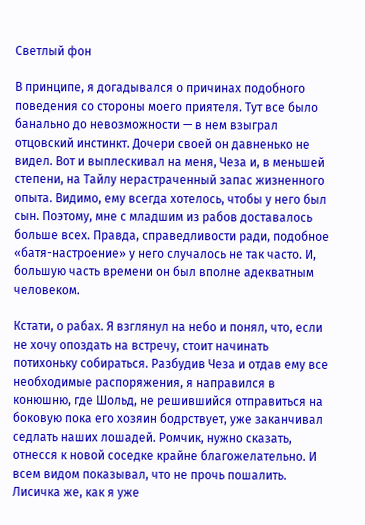Светлый фон

В принципе, я догадывался о причинах подобного поведения со стороны моего приятеля. Тут все было банально до невозможности — в нем взыграл отцовский инстинкт. Дочери своей он давненько не видел. Вот и выплескивал на меня, Чеза и, в меньшей степени, на Тайлу нерастраченный запас жизненного опыта. Видимо, ему всегда хотелось, чтобы у него был сын. Поэтому, мне с младшим из рабов доставалось больше всех. Правда, справедливости ради, подобное «батя-настроение» у него случалось не так часто. И, большую часть времени он был вполне адекватным человеком.

Кстати, о рабах. Я взглянул на небо и понял, что, если не хочу опоздать на встречу, стоит начинать потихоньку собираться. Разбудив Чеза и отдав ему все необходимые распоряжения, я направился в конюшню, где Шольд, не решившийся отправиться на боковую пока его хозяин бодрствует, уже заканчивал седлать наших лошадей. Ромчик, нужно сказать, отнесся к новой соседке крайне благожелательно. И всем видом показывал, что не прочь пошалить. Лисичка же, как я уже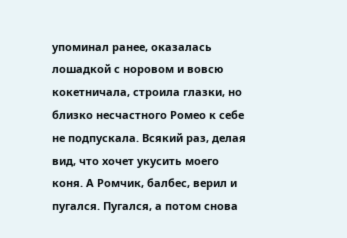упоминал ранее, оказалась лошадкой с норовом и вовсю кокетничала, строила глазки, но близко несчастного Ромео к себе не подпускала. Всякий раз, делая вид, что хочет укусить моего коня. А Ромчик, балбес, верил и пугался. Пугался, а потом снова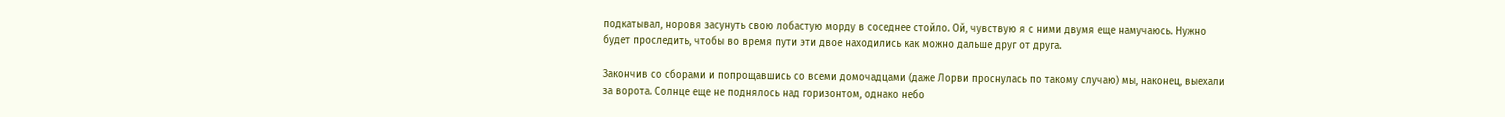подкатывал, норовя засунуть свою лобастую морду в соседнее стойло. Ой, чувствую я с ними двумя еще намучаюсь. Нужно будет проследить, чтобы во время пути эти двое находились как можно дальше друг от друга.

Закончив со сборами и попрощавшись со всеми домочадцами (даже Лорви проснулась по такому случаю) мы, наконец, выехали за ворота. Солнце еще не поднялось над горизонтом, однако небо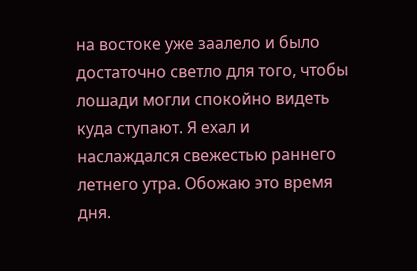на востоке уже заалело и было достаточно светло для того, чтобы лошади могли спокойно видеть куда ступают. Я ехал и наслаждался свежестью раннего летнего утра. Обожаю это время дня.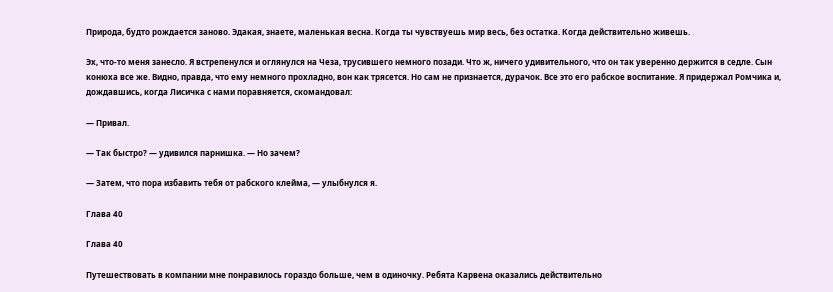Природа, будто рождается заново. Эдакая, знаете, маленькая весна. Когда ты чувствуешь мир весь, без остатка. Когда действительно живешь.

Эх, что-то меня занесло. Я встрепенулся и оглянулся на Чеза, трусившего немного позади. Что ж, ничего удивительного, что он так уверенно держится в седле. Сын конюха все же. Видно, правда, что ему немного прохладно, вон как трясется. Но сам не признается, дурачок. Все это его рабское воспитание. Я придержал Ромчика и, дождавшись, когда Лисичка с нами поравняется, скомандовал:

— Привал.

— Так быстро? — удивился парнишка. — Но зачем?

— Затем, что пора избавить тебя от рабского клейма, — улыбнулся я.

Глава 40

Глава 40

Путешествовать в компании мне понравилось гораздо больше, чем в одиночку. Ребята Карвена оказались действительно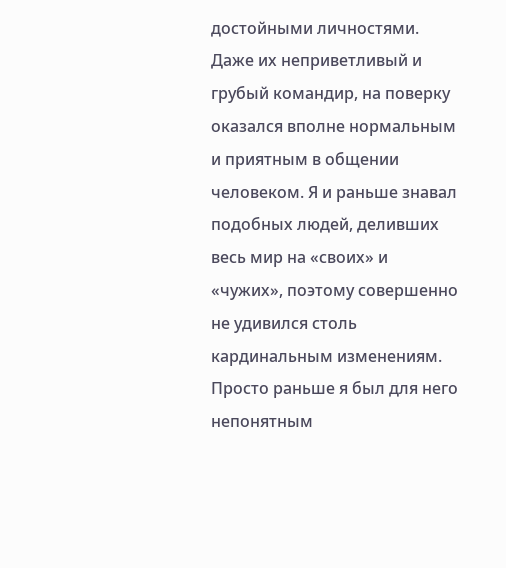достойными личностями. Даже их неприветливый и грубый командир, на поверку оказался вполне нормальным и приятным в общении человеком. Я и раньше знавал подобных людей, деливших весь мир на «своих» и «чужих», поэтому совершенно не удивился столь кардинальным изменениям. Просто раньше я был для него непонятным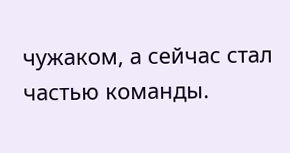чужаком, а сейчас стал частью команды.